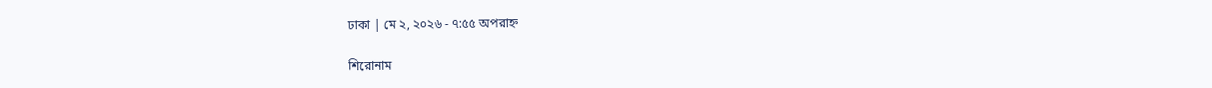ঢাকা | মে ২, ২০২৬ - ৭:৫৫ অপরাহ্ন

শিরোনাম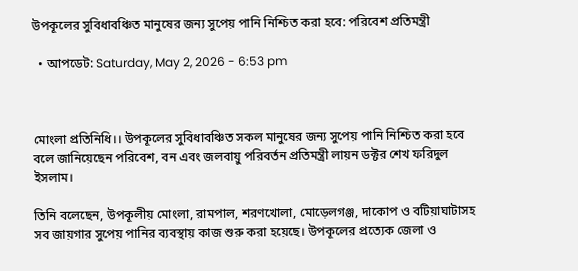উপকূলের সুবিধাবঞ্চিত মানুষের জন্য সুপেয় পানি নিশ্চিত করা হবে: পরিবেশ প্রতিমন্ত্রী

  • আপডেট: Saturday, May 2, 2026 - 6:53 pm



মোংলা প্রতিনিধি।। উপকূলের সুবিধাবঞ্চিত সকল মানুষের জন্য সুপেয় পানি নিশ্চিত করা হবে বলে জানিয়েছেন পরিবেশ, বন এবং জলবায়ু পরিবর্তন প্রতিমন্ত্রী লায়ন ডক্টর শেখ ফরিদুল ইসলাম।

তিনি বলেছেন, উপকূলীয় মোংলা, রামপাল, শরণখোলা, মোড়েলগঞ্জ, দাকোপ ও বটিয়াঘাটাসহ সব জায়গার সুপেয় পানির ব্যবস্থায় কাজ শুরু করা হয়েছে। উপকূলের প্রত্যেক জেলা ও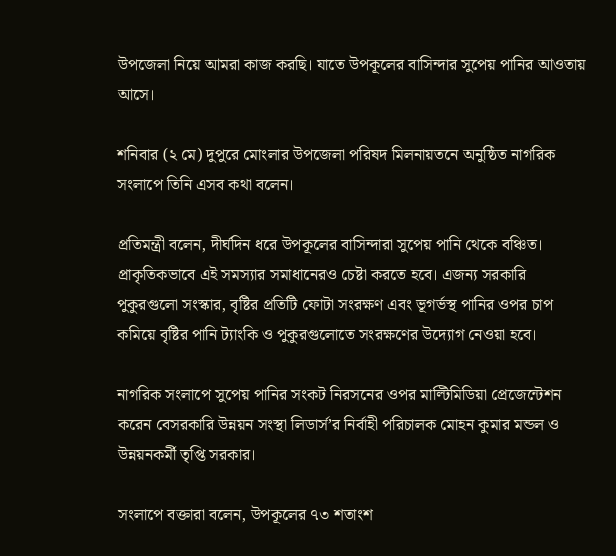উপজেলা নিয়ে আমরা কাজ করছি। যাতে উপকূলের বাসিন্দার সুপেয় পানির আওতায় আসে।

শনিবার (২ মে) দুপুরে মোংলার উপজেলা পরিষদ মিলনায়তনে অনুষ্ঠিত নাগরিক সংলাপে তিনি এসব কথা বলেন।

প্রতিমন্ত্রী বলেন, দীর্ঘদিন ধরে উপকূলের বাসিন্দারা সুপেয় পানি থেকে বঞ্চিত। প্রাকৃতিকভাবে এই সমস্যার সমাধানেরও চেষ্টা করতে হবে। এজন্য সরকারি পুকুরগুলো সংস্কার, বৃষ্টির প্রতিটি ফোটা সংরক্ষণ এবং ভূগর্ভস্থ পানির ওপর চাপ কমিয়ে বৃষ্টির পানি ট্যাংকি ও পুকুরগুলোতে সংরক্ষণের উদ্যোগ নেওয়া হবে।

নাগরিক সংলাপে সুপেয় পানির সংকট নিরসনের ওপর মাল্টিমিডিয়া প্রেজেন্টেশন করেন বেসরকারি উন্নয়ন সংস্থা লিডার্স’র নির্বাহী পরিচালক মোহন কুমার মন্ডল ও উন্নয়নকর্মী তৃপ্তি সরকার।

সংলাপে বক্তারা বলেন, উপকূলের ৭৩ শতাংশ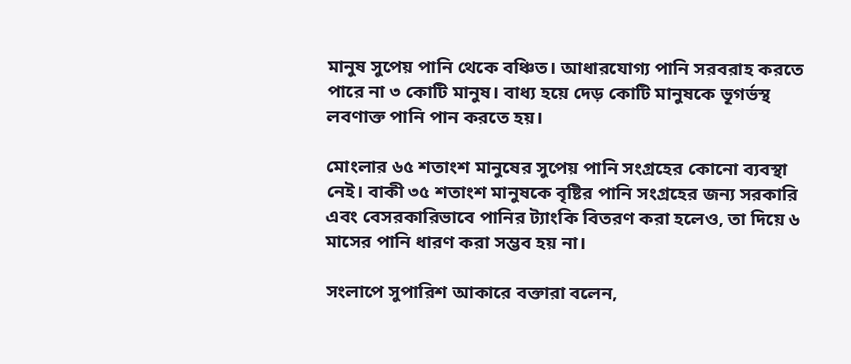মানুষ সুপেয় পানি থেকে বঞ্চিত। আধারযোগ্য পানি সরবরাহ করতে পারে না ৩ কোটি মানুষ। বাধ্য হয়ে দেড় কোটি মানুষকে ভূগর্ভস্থ লবণাক্ত পানি পান করতে হয়।

মোংলার ৬৫ শতাংশ মানুষের সুপেয় পানি সংগ্রহের কোনো ব্যবস্থা নেই। বাকী ৩৫ শতাংশ মানুষকে বৃষ্টির পানি সংগ্রহের জন্য সরকারি এবং বেসরকারিভাবে পানির ট্যাংকি বিতরণ করা হলেও, তা দিয়ে ৬ মাসের পানি ধারণ করা সম্ভব হয় না।

সংলাপে সুপারিশ আকারে বক্তারা বলেন,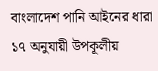বাংলাদেশ পানি আইনের ধারা ১৭ অনুযায়ী উপকূলীয়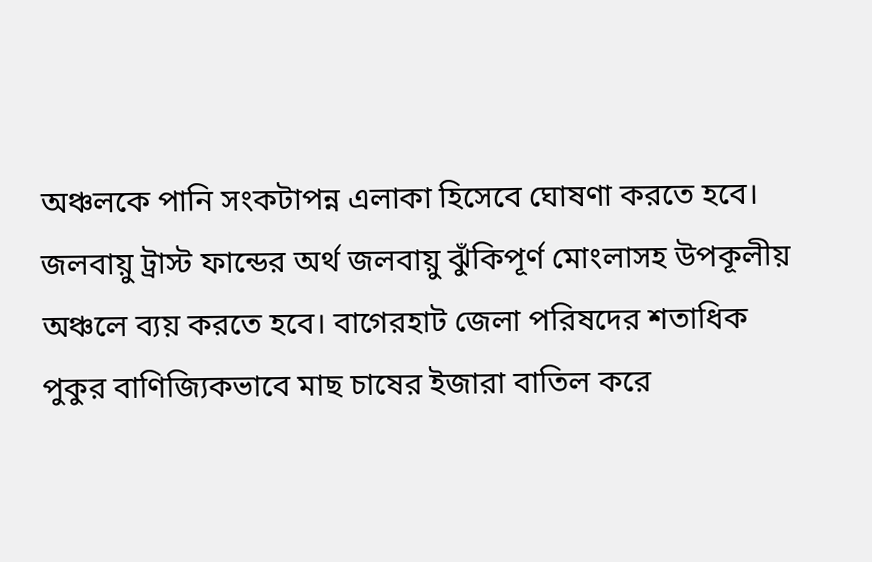অঞ্চলকে পানি সংকটাপন্ন এলাকা হিসেবে ঘোষণা করতে হবে। জলবায়ু ট্রাস্ট ফান্ডের অর্থ জলবায়ু ঝুঁকিপূর্ণ মোংলাসহ উপকূলীয় অঞ্চলে ব্যয় করতে হবে। বাগেরহাট জেলা পরিষদের শতাধিক পুকুর বাণিজ্যিকভাবে মাছ চাষের ইজারা বাতিল করে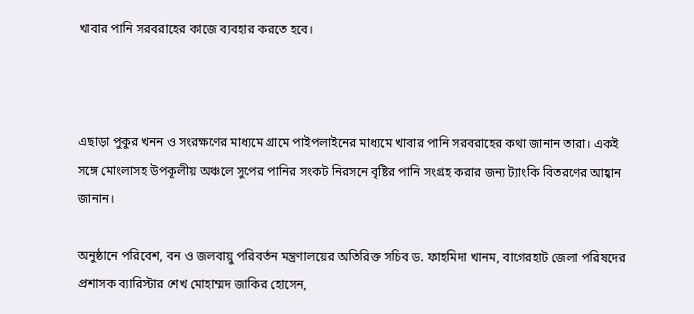খাবার পানি সরবরাহের কাজে ব্যবহার করতে হবে।



এছাড়া পুকুর খনন ও সংরক্ষণের মাধ্যমে গ্রামে পাইপলাইনের মাধ্যমে খাবার পানি সরবরাহের কথা জানান তারা। একই সঙ্গে মোংলাসহ উপকূলীয় অঞ্চলে সুপের পানির সংকট নিরসনে বৃষ্টির পানি সংগ্রহ করার জন্য ট্যাংকি বিতরণের আহ্বান জানান।

অনুষ্ঠানে পরিবেশ, বন ও জলবায়ু পরিবর্তন মন্ত্রণালয়ের অতিরিক্ত সচিব ড. ফাহমিদা খানম, বাগেরহাট জেলা পরিষদের প্রশাসক ব্যারিস্টার শেখ মোহাম্মদ জাকির হোসেন,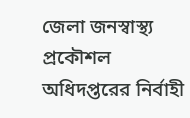জেলা জনস্বাস্থ্য প্রকৌশল অধিদপ্তরের নির্বাহী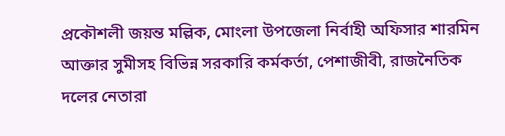প্রকৌশলী জয়ন্ত মল্লিক, মোংলা উপজেলা নির্বাহী অফিসার শারমিন আক্তার সুমীসহ বিভিন্ন সরকারি কর্মকর্তা, পেশাজীবী, রাজনৈতিক দলের নেতারা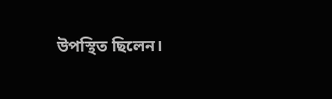উপস্থিত ছিলেন।